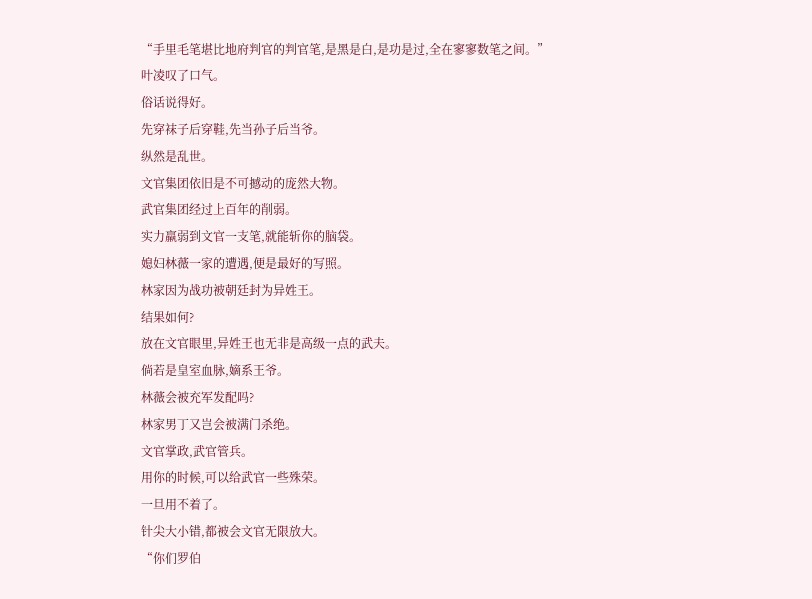“手里毛笔堪比地府判官的判官笔,是黑是白,是功是过,全在寥寥数笔之间。”
叶凌叹了口气。
俗话说得好。
先穿袜子后穿鞋,先当孙子后当爷。
纵然是乱世。
文官集团依旧是不可撼动的庞然大物。
武官集团经过上百年的削弱。
实力羸弱到文官一支笔,就能斩你的脑袋。
媳妇林薇一家的遭遇,便是最好的写照。
林家因为战功被朝廷封为异姓王。
结果如何?
放在文官眼里,异姓王也无非是高级一点的武夫。
倘若是皇室血脉,嫡系王爷。
林薇会被充军发配吗?
林家男丁又岂会被满门杀绝。
文官掌政,武官管兵。
用你的时候,可以给武官一些殊荣。
一旦用不着了。
针尖大小错,都被会文官无限放大。
“你们罗伯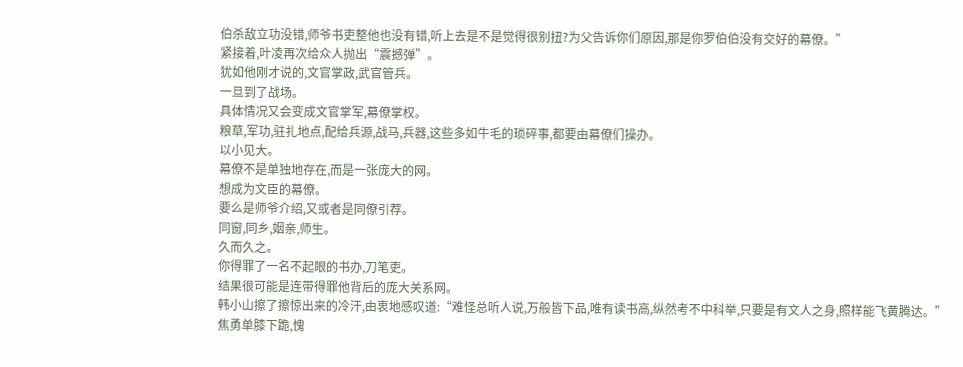伯杀敌立功没错,师爷书吏整他也没有错,听上去是不是觉得很别扭?为父告诉你们原因,那是你罗伯伯没有交好的幕僚。”
紧接着,叶凌再次给众人抛出“震撼弹”。
犹如他刚才说的,文官掌政,武官管兵。
一旦到了战场。
具体情况又会变成文官掌军,幕僚掌权。
粮草,军功,驻扎地点,配给兵源,战马,兵器,这些多如牛毛的琐碎事,都要由幕僚们操办。
以小见大。
幕僚不是单独地存在,而是一张庞大的网。
想成为文臣的幕僚。
要么是师爷介绍,又或者是同僚引荐。
同窗,同乡,姻亲,师生。
久而久之。
你得罪了一名不起眼的书办,刀笔吏。
结果很可能是连带得罪他背后的庞大关系网。
韩小山擦了擦惊出来的冷汗,由衷地感叹道:“难怪总听人说,万般皆下品,唯有读书高,纵然考不中科举,只要是有文人之身,照样能飞黄腾达。”
焦勇单膝下跪,愧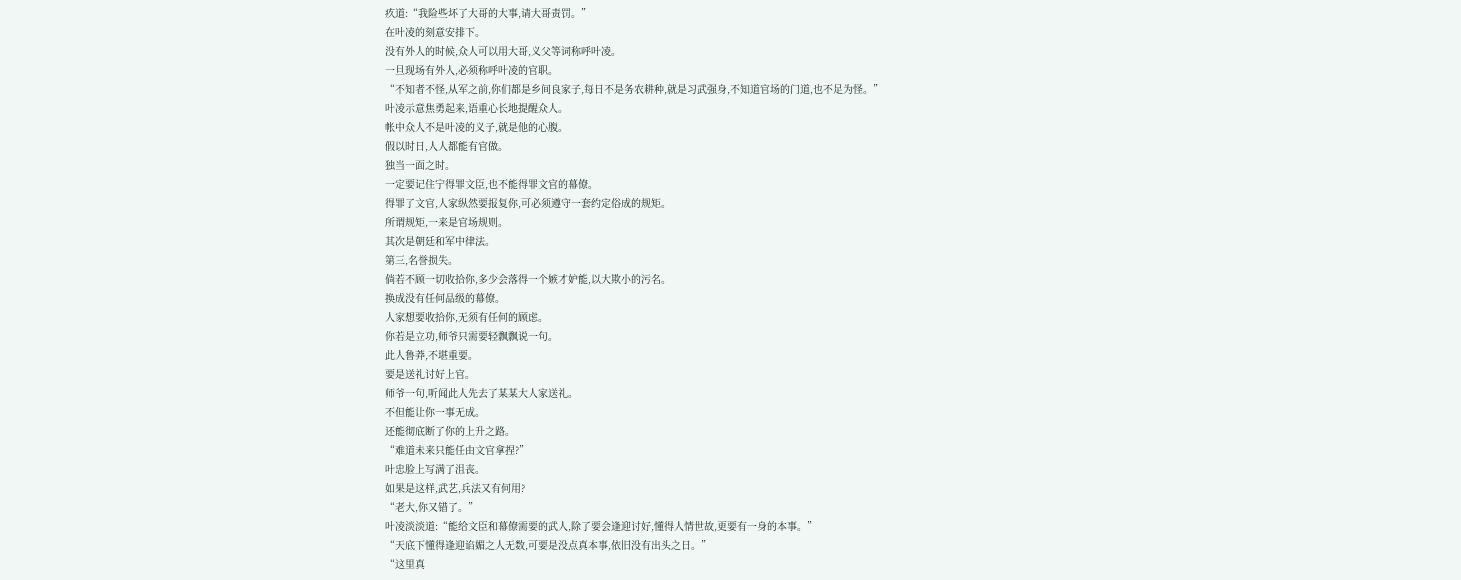疚道:“我险些坏了大哥的大事,请大哥责罚。”
在叶凌的刻意安排下。
没有外人的时候,众人可以用大哥,义父等词称呼叶凌。
一旦现场有外人,必须称呼叶凌的官职。
“不知者不怪,从军之前,你们都是乡间良家子,每日不是务农耕种,就是习武强身,不知道官场的门道,也不足为怪。”
叶凌示意焦勇起来,语重心长地提醒众人。
帐中众人不是叶凌的义子,就是他的心腹。
假以时日,人人都能有官做。
独当一面之时。
一定要记住宁得罪文臣,也不能得罪文官的幕僚。
得罪了文官,人家纵然要报复你,可必须遵守一套约定俗成的规矩。
所谓规矩,一来是官场规则。
其次是朝廷和军中律法。
第三,名誉损失。
倘若不顾一切收拾你,多少会落得一个嫉才妒能,以大欺小的污名。
换成没有任何品级的幕僚。
人家想要收拾你,无须有任何的顾虑。
你若是立功,师爷只需要轻飘飘说一句。
此人鲁莽,不堪重要。
要是送礼讨好上官。
师爷一句,听闻此人先去了某某大人家送礼。
不但能让你一事无成。
还能彻底断了你的上升之路。
“难道未来只能任由文官拿捏?”
叶忠脸上写满了沮丧。
如果是这样,武艺,兵法又有何用?
“老大,你又错了。”
叶凌淡淡道:“能给文臣和幕僚需要的武人,除了要会逢迎讨好,懂得人情世故,更要有一身的本事。”
“天底下懂得逢迎谄媚之人无数,可要是没点真本事,依旧没有出头之日。”
“这里真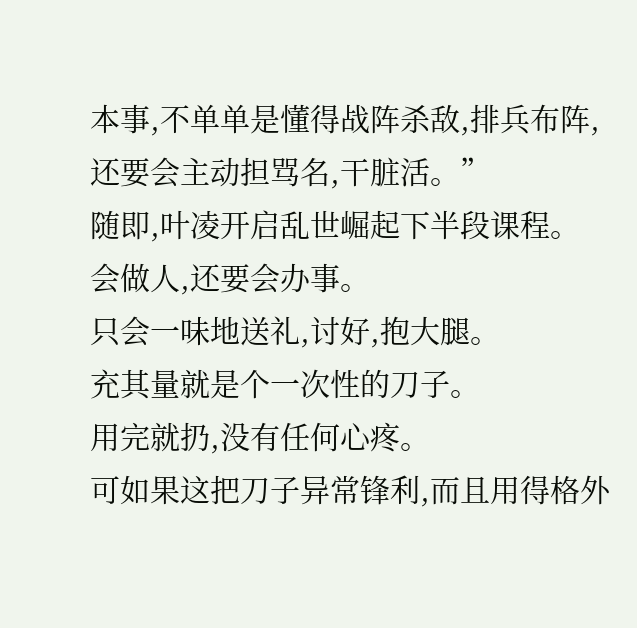本事,不单单是懂得战阵杀敌,排兵布阵,还要会主动担骂名,干脏活。”
随即,叶凌开启乱世崛起下半段课程。
会做人,还要会办事。
只会一味地送礼,讨好,抱大腿。
充其量就是个一次性的刀子。
用完就扔,没有任何心疼。
可如果这把刀子异常锋利,而且用得格外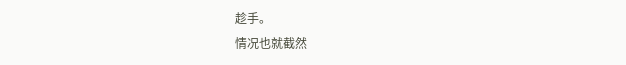趁手。
情况也就截然